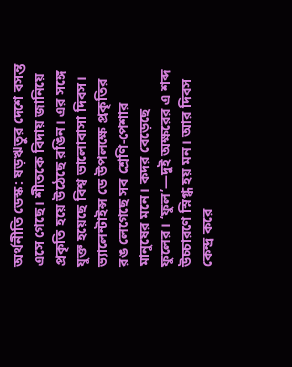অর্থনীতি ডেস্ক: ষড়ঋতুর দেশে বসন্ত এসে গেছে। শীতকে বিদায় জানিয়ে প্রকৃতি হয়ে উঠেছে রঙিন। এর সঙ্গে যুক্ত হয়েছে বিশ্ব ভালোবাসা দিবস। ভ্যালেন্টাইন্স ডে উপলক্ষে প্রকৃতির রঙ লেগেছে সব শ্রেণি-পেশার মানুষের মনে। কদর বেড়েছে ফুলের। ‘ফুল’—দুই অক্ষরের এ শব্দ উচ্চারণে স্নিগ্ধ হয় মন। আর দিবস কেন্দ্র করে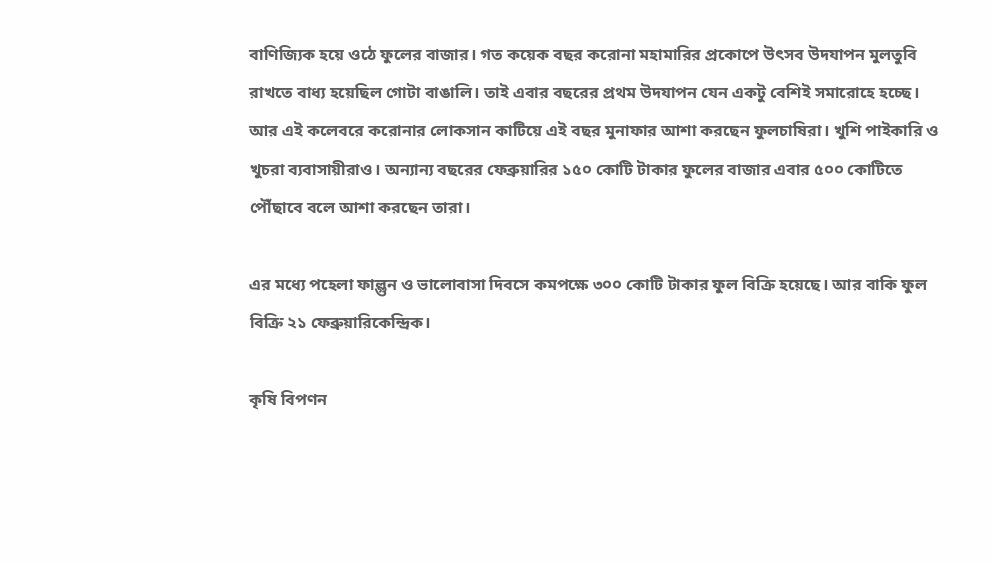বাণিজ্যিক হয়ে ওঠে ফুলের বাজার। গত কয়েক বছর করোনা মহামারির প্রকোপে উৎসব উদযাপন মুলতুবি রাখতে বাধ্য হয়েছিল গোটা বাঙালি। তাই এবার বছরের প্রথম উদযাপন যেন একটু বেশিই সমারোহে হচ্ছে। আর এই কলেবরে করোনার লোকসান কাটিয়ে এই বছর মুনাফার আশা করছেন ফুলচাষিরা। খুশি পাইকারি ও খুচরা ব্যবাসায়ীরাও। অন্যান্য বছরের ফেব্রুয়ারির ১৫০ কোটি টাকার ফুলের বাজার এবার ৫০০ কোটিতে পৌঁছাবে বলে আশা করছেন তারা।

এর মধ্যে পহেলা ফাল্গুন ও ভালোবাসা দিবসে কমপক্ষে ৩০০ কোটি টাকার ফুল বিক্রি হয়েছে। আর বাকি ফুল বিক্রি ২১ ফেব্রুয়ারিকেন্দ্রিক।

কৃষি বিপণন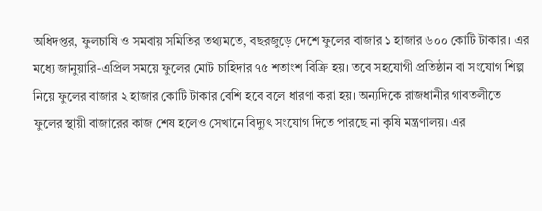অধিদপ্তর, ফুলচাষি ও সমবায় সমিতির তথ্যমতে, বছরজুড়ে দেশে ফুলের বাজার ১ হাজার ৬০০ কোটি টাকার। এর মধ্যে জানুয়ারি-এপ্রিল সময়ে ফুলের মোট চাহিদার ৭৫ শতাংশ বিক্রি হয়। তবে সহযোগী প্রতিষ্ঠান বা সংযোগ শিল্প নিয়ে ফুলের বাজার ২ হাজার কোটি টাকার বেশি হবে বলে ধারণা করা হয়। অন্যদিকে রাজধানীর গাবতলীতে ফুলের স্থায়ী বাজারের কাজ শেষ হলেও সেখানে বিদ্যুৎ সংযোগ দিতে পারছে না কৃষি মন্ত্রণালয়। এর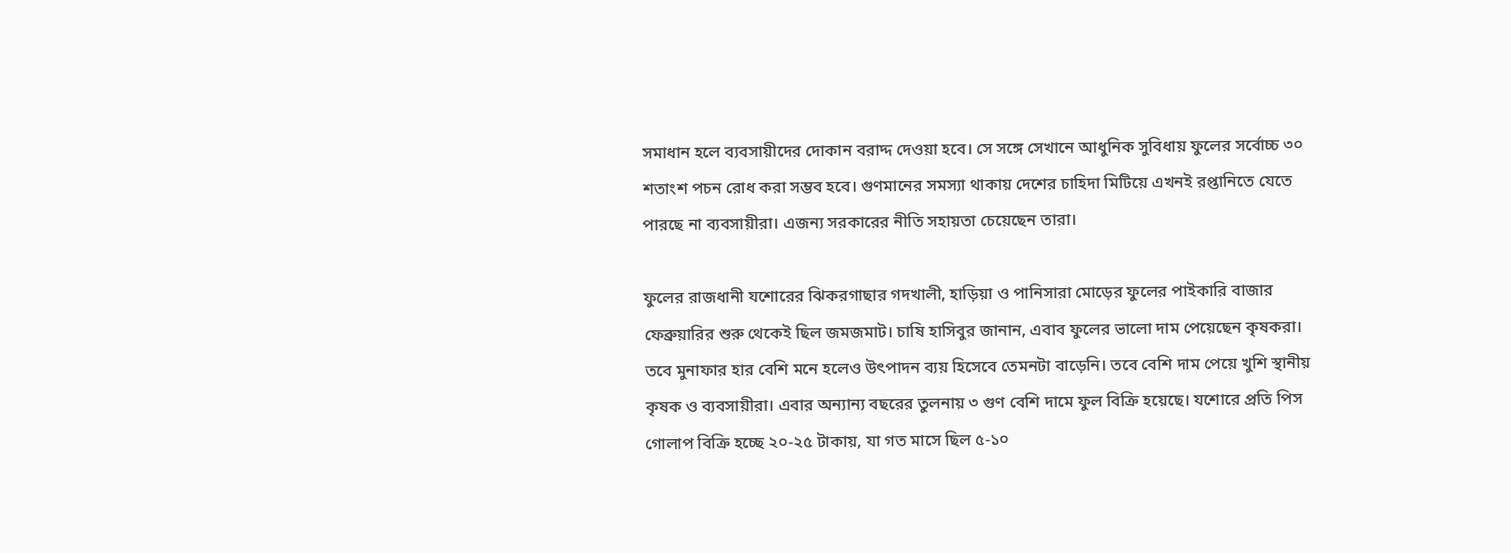সমাধান হলে ব্যবসায়ীদের দোকান বরাদ্দ দেওয়া হবে। সে সঙ্গে সেখানে আধুনিক সুবিধায় ফুলের সর্বোচ্চ ৩০ শতাংশ পচন রোধ করা সম্ভব হবে। গুণমানের সমস্যা থাকায় দেশের চাহিদা মিটিয়ে এখনই রপ্তানিতে যেতে পারছে না ব্যবসায়ীরা। এজন্য সরকারের নীতি সহায়তা চেয়েছেন তারা।

ফুলের রাজধানী যশোরের ঝিকরগাছার গদখালী, হাড়িয়া ও পানিসারা মোড়ের ফুলের পাইকারি বাজার ফেব্রুয়ারির শুরু থেকেই ছিল জমজমাট। চাষি হাসিবুর জানান, এবাব ফুলের ভালো দাম পেয়েছেন কৃষকরা। তবে মুনাফার হার বেশি মনে হলেও উৎপাদন ব্যয় হিসেবে তেমনটা বাড়েনি। তবে বেশি দাম পেয়ে খুশি স্থানীয় কৃষক ও ব্যবসায়ীরা। এবার অন্যান্য বছরের তুলনায় ৩ গুণ বেশি দামে ফুল বিক্রি হয়েছে। যশোরে প্রতি পিস গোলাপ বিক্রি হচ্ছে ২০-২৫ টাকায়, যা গত মাসে ছিল ৫-১০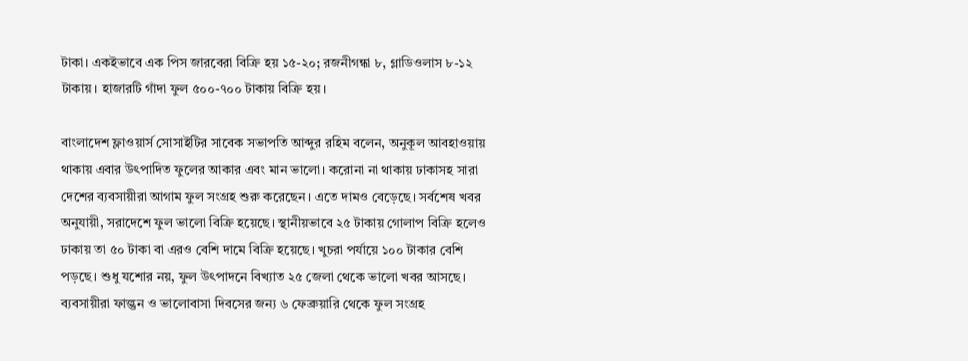টাকা। একইভাবে এক পিস জারবেরা বিক্রি হয় ১৫-২০; রজনীগন্ধা ৮, গ্লাডিওলাস ৮-১২ টাকায়। হাজারটি গাঁদা ফুল ৫০০-৭০০ টাকায় বিক্রি হয়।

বাংলাদেশ ফ্লাওয়ার্স সোসাইটির সাবেক সভাপতি আব্দুর রহিম বলেন, অনুকূল আবহাওয়ায় থাকায় এবার উৎপাদিত ফুলের আকার এবং মান ভালো। করোনা না থাকায় ঢাকাসহ সারা দেশের ব্যবসায়ীরা আগাম ফুল সংগ্রহ শুরু করেছেন। এতে দামও বেড়েছে। সর্বশেষ খবর অনুযায়ী, সরাদেশে ফুল ভালো বিক্রি হয়েছে। স্থানীয়ভাবে ২৫ টাকায় গোলাপ বিক্রি হলেও ঢাকায় তা ৫০ টাকা বা এরও বেশি দামে বিক্রি হয়েছে। খুচরা পর্যায়ে ১০০ টাকার বেশি পড়ছে। শুধু যশোর নয়, ফুল উৎপাদনে বিখ্যাত ২৫ জেলা থেকে ভালো খবর আসছে। ব্যবসায়ীরা ফাল্গুন ও ভালোবাসা দিবসের জন্য ৬ ফেব্রুয়ারি থেকে ফুল সংগ্রহ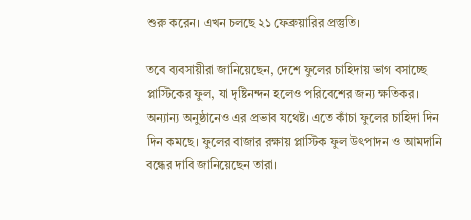শুরু করেন। এখন চলছে ২১ ফেব্রুয়ারির প্রস্তুতি।

তবে ব্যবসায়ীরা জানিয়েছেন, দেশে ফুলের চাহিদায় ভাগ বসাচ্ছে প্লাস্টিকের ফুল, যা দৃষ্টিনন্দন হলেও পরিবেশের জন্য ক্ষতিকর। অন্যান্য অনুষ্ঠানেও এর প্রভাব যথেষ্ট। এতে কাঁচা ফুলের চাহিদা দিন দিন কমছে। ফুলের বাজার রক্ষায় প্লাস্টিক ফুল উৎপাদন ও আমদানি বন্ধের দাবি জানিয়েছেন তারা।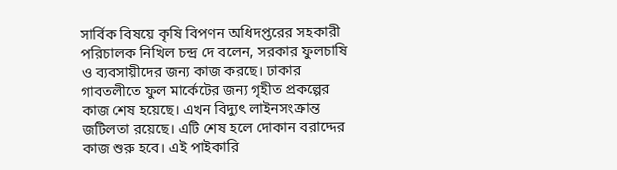সার্বিক বিষয়ে কৃষি বিপণন অধিদপ্তরের সহকারী পরিচালক নিখিল চন্দ্র দে বলেন, সরকার ফুলচাষি ও ব্যবসায়ীদের জন্য কাজ করছে। ঢাকার গাবতলীতে ফুল মার্কেটের জন্য গৃহীত প্রকল্পের কাজ শেষ হয়েছে। এখন বিদ্যুৎ লাইনসংক্রান্ত জটিলতা রয়েছে। এটি শেষ হলে দোকান বরাদ্দের কাজ শুরু হবে। এই পাইকারি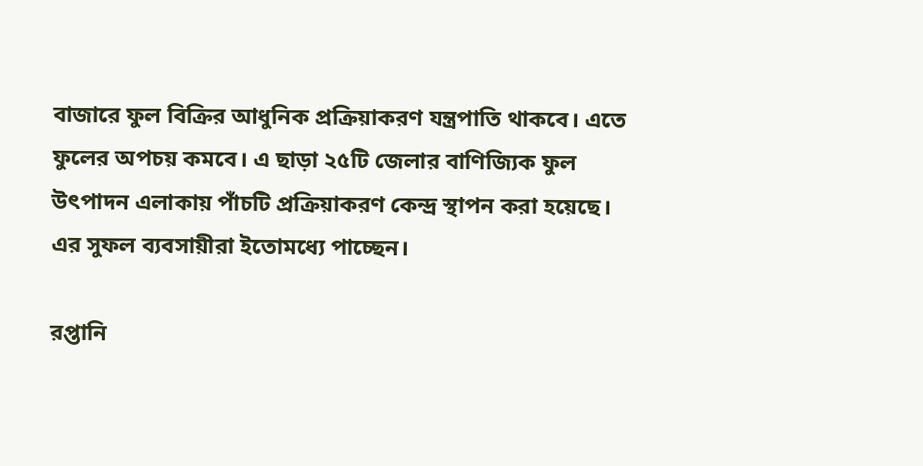বাজারে ফুল বিক্রির আধুনিক প্রক্রিয়াকরণ যন্ত্রপাতি থাকবে। এতে ফুলের অপচয় কমবে। এ ছাড়া ২৫টি জেলার বাণিজ্যিক ফুল উৎপাদন এলাকায় পাঁচটি প্রক্রিয়াকরণ কেন্দ্র স্থাপন করা হয়েছে। এর সুফল ব্যবসায়ীরা ইতোমধ্যে পাচ্ছেন।

রপ্তানি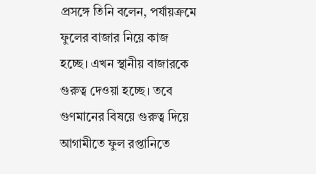প্রসঙ্গে তিনি বলেন, পর্যায়ক্রমে ফুলের বাজার নিয়ে কাজ হচ্ছে। এখন স্থানীয় বাজারকে গুরুত্ব দেওয়া হচ্ছে। তবে গুণমানের বিষয়ে গুরুত্ব দিয়ে আগামীতে ফুল রপ্তানিতে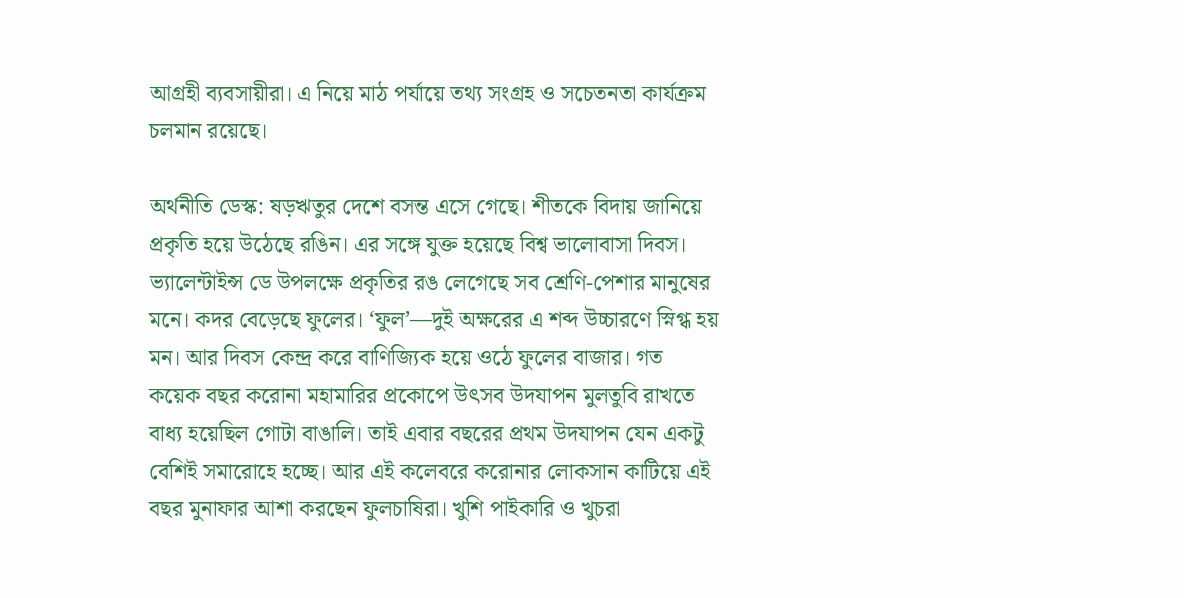আগ্রহী ব্যবসায়ীরা। এ নিয়ে মাঠ পর্যায়ে তথ্য সংগ্রহ ও সচেতনতা কার্যক্রম চলমান রয়েছে।

অর্থনীতি ডেস্ক: ষড়ঋতুর দেশে বসন্ত এসে গেছে। শীতকে বিদায় জানিয়ে প্রকৃতি হয়ে উঠেছে রঙিন। এর সঙ্গে যুক্ত হয়েছে বিশ্ব ভালোবাসা দিবস। ভ্যালেন্টাইন্স ডে উপলক্ষে প্রকৃতির রঙ লেগেছে সব শ্রেণি-পেশার মানুষের মনে। কদর বেড়েছে ফুলের। ‘ফুল’—দুই অক্ষরের এ শব্দ উচ্চারণে স্নিগ্ধ হয় মন। আর দিবস কেন্দ্র করে বাণিজ্যিক হয়ে ওঠে ফুলের বাজার। গত কয়েক বছর করোনা মহামারির প্রকোপে উৎসব উদযাপন মুলতুবি রাখতে বাধ্য হয়েছিল গোটা বাঙালি। তাই এবার বছরের প্রথম উদযাপন যেন একটু বেশিই সমারোহে হচ্ছে। আর এই কলেবরে করোনার লোকসান কাটিয়ে এই বছর মুনাফার আশা করছেন ফুলচাষিরা। খুশি পাইকারি ও খুচরা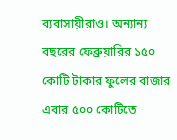ব্যবাসায়ীরাও। অন্যান্য বছরের ফেব্রুয়ারির ১৫০ কোটি টাকার ফুলের বাজার এবার ৫০০ কোটিতে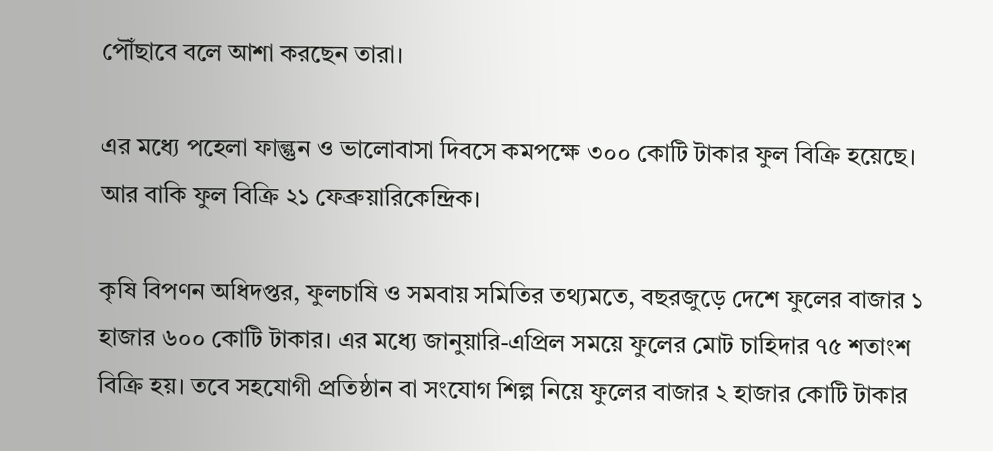পৌঁছাবে বলে আশা করছেন তারা।

এর মধ্যে পহেলা ফাল্গুন ও ভালোবাসা দিবসে কমপক্ষে ৩০০ কোটি টাকার ফুল বিক্রি হয়েছে। আর বাকি ফুল বিক্রি ২১ ফেব্রুয়ারিকেন্দ্রিক।

কৃষি বিপণন অধিদপ্তর, ফুলচাষি ও সমবায় সমিতির তথ্যমতে, বছরজুড়ে দেশে ফুলের বাজার ১ হাজার ৬০০ কোটি টাকার। এর মধ্যে জানুয়ারি-এপ্রিল সময়ে ফুলের মোট চাহিদার ৭৫ শতাংশ বিক্রি হয়। তবে সহযোগী প্রতিষ্ঠান বা সংযোগ শিল্প নিয়ে ফুলের বাজার ২ হাজার কোটি টাকার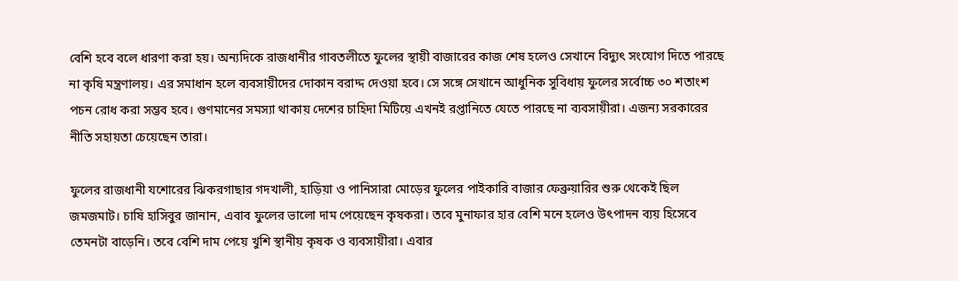বেশি হবে বলে ধারণা করা হয়। অন্যদিকে রাজধানীর গাবতলীতে ফুলের স্থায়ী বাজারের কাজ শেষ হলেও সেখানে বিদ্যুৎ সংযোগ দিতে পারছে না কৃষি মন্ত্রণালয়। এর সমাধান হলে ব্যবসায়ীদের দোকান বরাদ্দ দেওয়া হবে। সে সঙ্গে সেখানে আধুনিক সুবিধায় ফুলের সর্বোচ্চ ৩০ শতাংশ পচন রোধ করা সম্ভব হবে। গুণমানের সমস্যা থাকায় দেশের চাহিদা মিটিয়ে এখনই রপ্তানিতে যেতে পারছে না ব্যবসায়ীরা। এজন্য সরকারের নীতি সহায়তা চেয়েছেন তারা।

ফুলের রাজধানী যশোরের ঝিকরগাছার গদখালী, হাড়িয়া ও পানিসারা মোড়ের ফুলের পাইকারি বাজার ফেব্রুয়ারির শুরু থেকেই ছিল জমজমাট। চাষি হাসিবুর জানান, এবাব ফুলের ভালো দাম পেয়েছেন কৃষকরা। তবে মুনাফার হার বেশি মনে হলেও উৎপাদন ব্যয় হিসেবে তেমনটা বাড়েনি। তবে বেশি দাম পেয়ে খুশি স্থানীয় কৃষক ও ব্যবসায়ীরা। এবার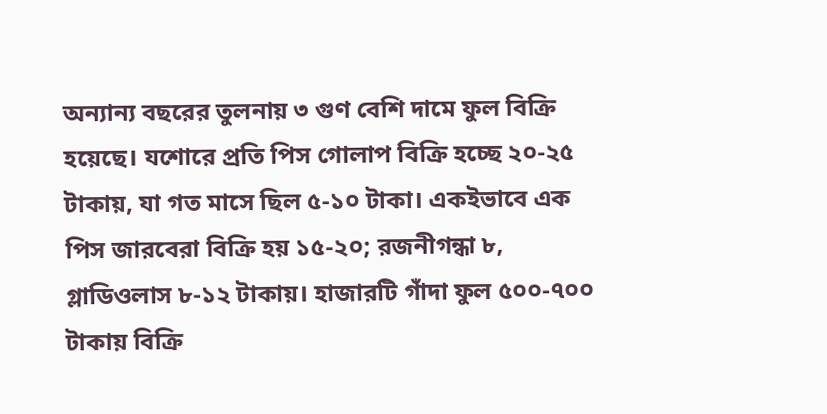অন্যান্য বছরের তুলনায় ৩ গুণ বেশি দামে ফুল বিক্রি হয়েছে। যশোরে প্রতি পিস গোলাপ বিক্রি হচ্ছে ২০-২৫ টাকায়, যা গত মাসে ছিল ৫-১০ টাকা। একইভাবে এক পিস জারবেরা বিক্রি হয় ১৫-২০; রজনীগন্ধা ৮, গ্লাডিওলাস ৮-১২ টাকায়। হাজারটি গাঁদা ফুল ৫০০-৭০০ টাকায় বিক্রি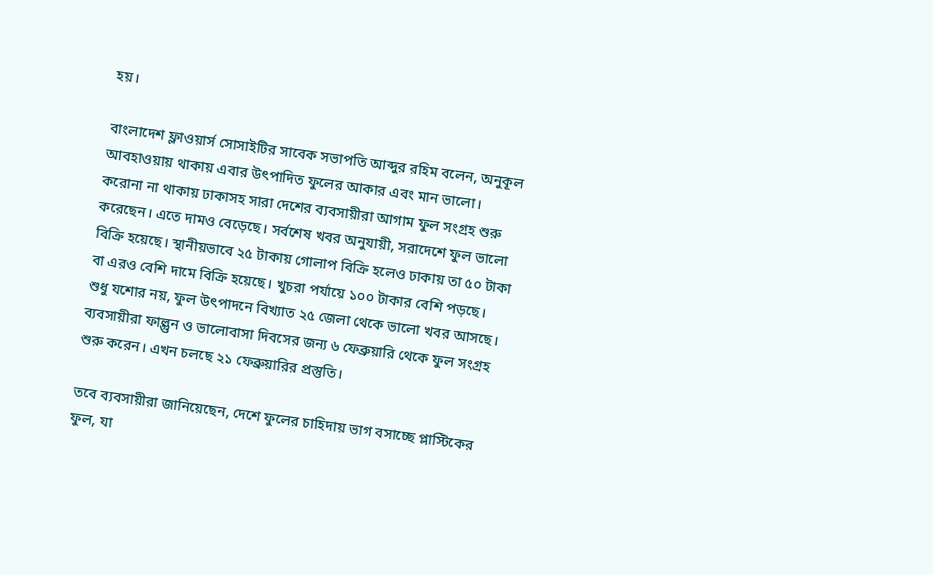হয়।

বাংলাদেশ ফ্লাওয়ার্স সোসাইটির সাবেক সভাপতি আব্দুর রহিম বলেন, অনুকূল আবহাওয়ায় থাকায় এবার উৎপাদিত ফুলের আকার এবং মান ভালো। করোনা না থাকায় ঢাকাসহ সারা দেশের ব্যবসায়ীরা আগাম ফুল সংগ্রহ শুরু করেছেন। এতে দামও বেড়েছে। সর্বশেষ খবর অনুযায়ী, সরাদেশে ফুল ভালো বিক্রি হয়েছে। স্থানীয়ভাবে ২৫ টাকায় গোলাপ বিক্রি হলেও ঢাকায় তা ৫০ টাকা বা এরও বেশি দামে বিক্রি হয়েছে। খুচরা পর্যায়ে ১০০ টাকার বেশি পড়ছে। শুধু যশোর নয়, ফুল উৎপাদনে বিখ্যাত ২৫ জেলা থেকে ভালো খবর আসছে। ব্যবসায়ীরা ফাল্গুন ও ভালোবাসা দিবসের জন্য ৬ ফেব্রুয়ারি থেকে ফুল সংগ্রহ শুরু করেন। এখন চলছে ২১ ফেব্রুয়ারির প্রস্তুতি।

তবে ব্যবসায়ীরা জানিয়েছেন, দেশে ফুলের চাহিদায় ভাগ বসাচ্ছে প্লাস্টিকের ফুল, যা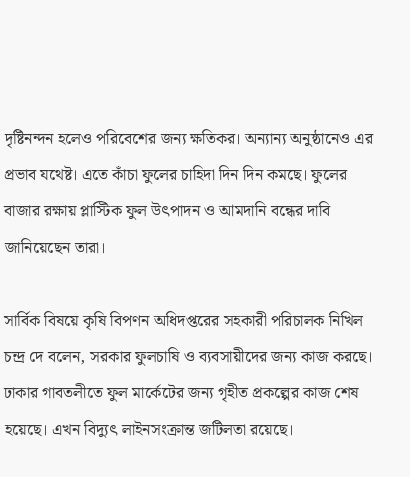দৃষ্টিনন্দন হলেও পরিবেশের জন্য ক্ষতিকর। অন্যান্য অনুষ্ঠানেও এর প্রভাব যথেষ্ট। এতে কাঁচা ফুলের চাহিদা দিন দিন কমছে। ফুলের বাজার রক্ষায় প্লাস্টিক ফুল উৎপাদন ও আমদানি বন্ধের দাবি জানিয়েছেন তারা।

সার্বিক বিষয়ে কৃষি বিপণন অধিদপ্তরের সহকারী পরিচালক নিখিল চন্দ্র দে বলেন, সরকার ফুলচাষি ও ব্যবসায়ীদের জন্য কাজ করছে। ঢাকার গাবতলীতে ফুল মার্কেটের জন্য গৃহীত প্রকল্পের কাজ শেষ হয়েছে। এখন বিদ্যুৎ লাইনসংক্রান্ত জটিলতা রয়েছে।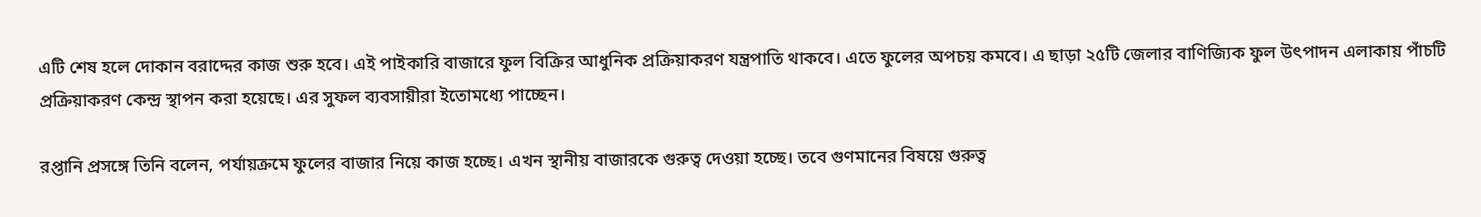এটি শেষ হলে দোকান বরাদ্দের কাজ শুরু হবে। এই পাইকারি বাজারে ফুল বিক্রির আধুনিক প্রক্রিয়াকরণ যন্ত্রপাতি থাকবে। এতে ফুলের অপচয় কমবে। এ ছাড়া ২৫টি জেলার বাণিজ্যিক ফুল উৎপাদন এলাকায় পাঁচটি প্রক্রিয়াকরণ কেন্দ্র স্থাপন করা হয়েছে। এর সুফল ব্যবসায়ীরা ইতোমধ্যে পাচ্ছেন।

রপ্তানি প্রসঙ্গে তিনি বলেন, পর্যায়ক্রমে ফুলের বাজার নিয়ে কাজ হচ্ছে। এখন স্থানীয় বাজারকে গুরুত্ব দেওয়া হচ্ছে। তবে গুণমানের বিষয়ে গুরুত্ব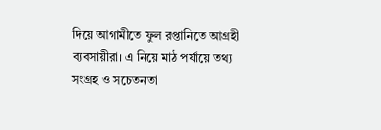দিয়ে আগামীতে ফুল রপ্তানিতে আগ্রহী ব্যবসায়ীরা। এ নিয়ে মাঠ পর্যায়ে তথ্য সংগ্রহ ও সচেতনতা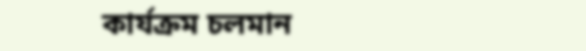কার্যক্রম চলমান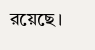রয়েছে।